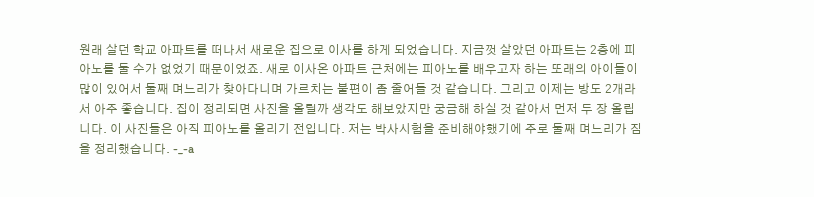원래 살던 학교 아파트를 떠나서 새로운 집으로 이사를 하게 되었습니다. 지금껏 살았던 아파트는 2층에 피아노를 둘 수가 없었기 때문이었죠. 새로 이사온 아파트 근처에는 피아노를 배우고자 하는 또래의 아이들이 많이 있어서 둘째 며느리가 찾아다니며 가르치는 불편이 좀 줄어들 것 같습니다. 그리고 이제는 방도 2개라서 아주 좋습니다. 집이 정리되면 사진을 올릴까 생각도 해보았지만 궁금해 하실 것 같아서 먼저 두 장 올립니다. 이 사진들은 아직 피아노를 올리기 전입니다. 저는 박사시험을 준비해야했기에 주로 둘째 며느리가 짐을 정리했습니다. -_-a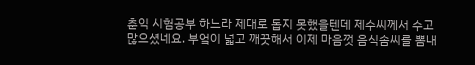춘익 시험공부 하느라 제대로 돕지 못했을텐데 제수씨께서 수고많으셨네요. 부엌이 넓고 깨끗해서 이제 마음껏 음식솜씨를 뽐내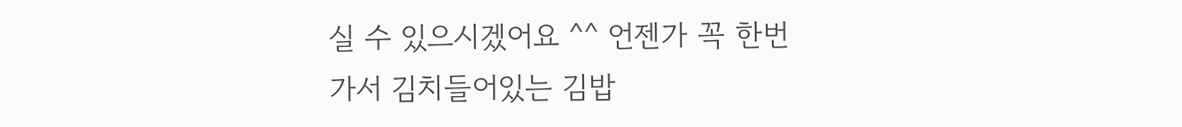실 수 있으시겠어요 ^^ 언젠가 꼭 한번 가서 김치들어있는 김밥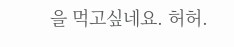을 먹고싶네요. 허허.